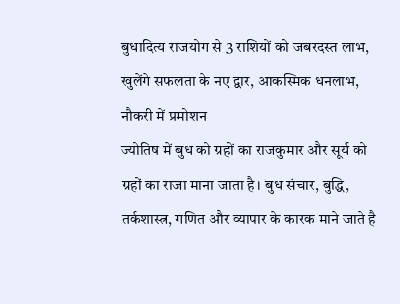बुधादित्य राजयोग से 3 राशियों को जबरदस्त लाभ, खुलेंगे सफलता के नए द्वार, आकस्मिक धनलाभ, नौकरी में प्रमोशन
ज्योतिष में बुध को ग्रहों का राजकुमार और सूर्य को ग्रहों का राजा माना जाता है। बुध संचार, बुद्धि, तर्कशास्त्र, गणित और व्यापार के कारक माने जाते है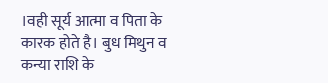।वही सूर्य आत्मा व पिता के कारक होते है। बुध मिथुन व कन्या राशि के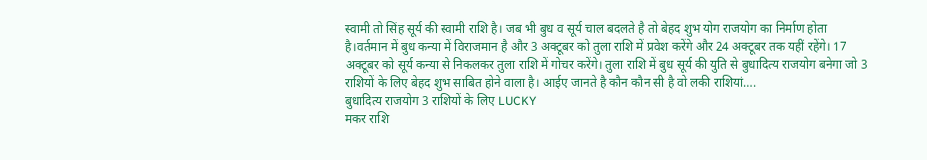स्वामी तो सिंह सूर्य की स्वामी राशि है। जब भी बुध व सूर्य चाल बदलते है तो बेहद शुभ योग राजयोग का निर्माण होता है।वर्तमान में बुध कन्या में विराजमान है और 3 अक्टूबर को तुला राशि में प्रवेश करेंगे और 24 अक्टूबर तक यहीं रहेंगे। 17 अक्टूबर को सूर्य कन्या से निकलकर तुला राशि में गोचर करेंगे। तुला राशि में बुध सूर्य की युति से बुधादित्य राजयोग बनेगा जो 3 राशियों के लिए बेहद शुभ साबित होने वाला है। आईए जानते है कौन कौन सी है वो लकी राशियां….
बुधादित्य राजयोग 3 राशियों के लिए LUCKY
मकर राशि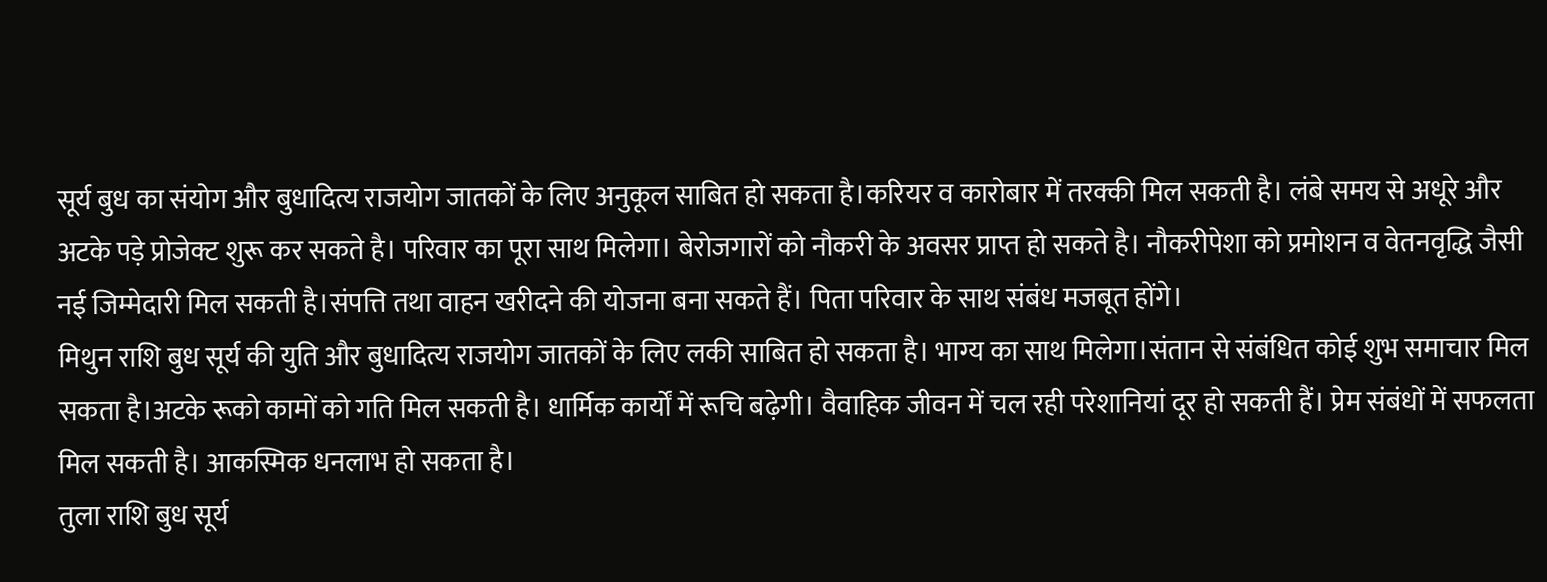सूर्य बुध का संयोग और बुधादित्य राजयोग जातकों के लिए अनुकूल साबित हो सकता है।करियर व कारोबार में तरक्की मिल सकती है। लंबे समय से अधूरे और अटके पड़े प्रोजेक्ट शुरू कर सकते है। परिवार का पूरा साथ मिलेगा। बेरोजगारों को नौकरी के अवसर प्राप्त हो सकते है। नौकरीपेशा को प्रमोशन व वेतनवृद्धि जैसी नई जिम्मेदारी मिल सकती है।संपत्ति तथा वाहन खरीदने की योजना बना सकते हैं। पिता परिवार के साथ संबंध मजबूत होंगे।
मिथुन राशि बुध सूर्य की युति और बुधादित्य राजयोग जातकों के लिए लकी साबित हो सकता है। भाग्य का साथ मिलेगा।संतान से संबंधित कोई शुभ समाचार मिल सकता है।अटके रूको कामों को गति मिल सकती है। धार्मिक कार्यों में रूचि बढ़ेगी। वैवाहिक जीवन में चल रही परेशानियां दूर हो सकती हैं। प्रेम संबंधों में सफलता मिल सकती है। आकस्मिक धनलाभ हो सकता है।
तुला राशि बुध सूर्य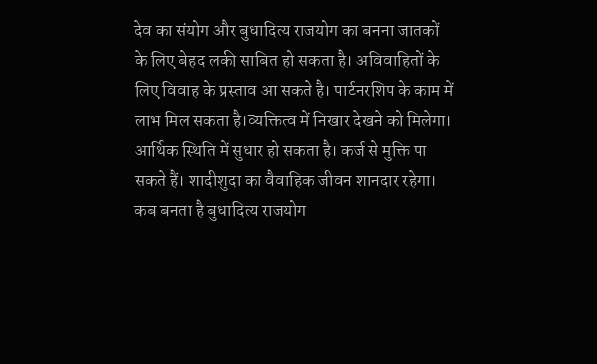देव का संयोग और बुधादित्य राजयोग का बनना जातकों के लिए बेहद लकी साबित हो सकता है। अविवाहितों के लिए विवाह के प्रस्ताव आ सकते है। पार्टनरशिप के काम में लाभ मिल सकता है।व्यक्तित्व में निखार देखने को मिलेगा। आर्थिक स्थिति में सुधार हो सकता है। कर्ज से मुक्ति पा सकते हैं। शादीशुदा का वैवाहिक जीवन शानदार रहेगा।
कब बनता है बुधादित्य राजयोग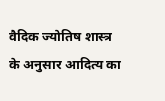वैदिक ज्योतिष शास्त्र के अनुसार आदित्य का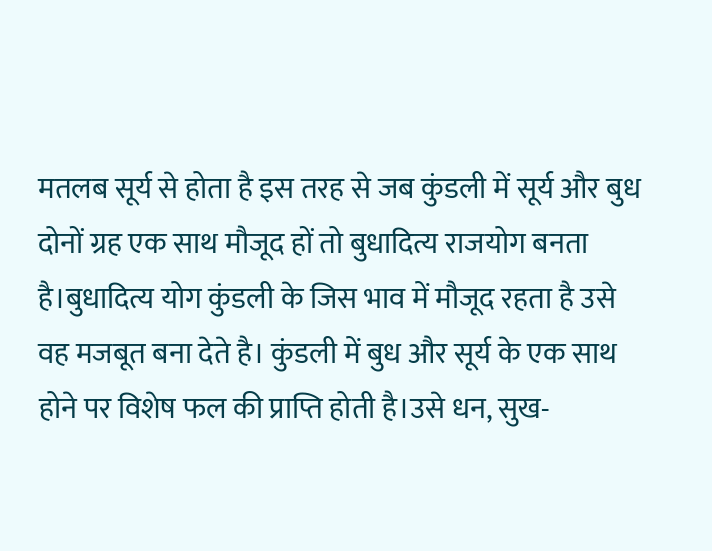मतलब सूर्य से होता है इस तरह से जब कुंडली में सूर्य और बुध दोनों ग्रह एक साथ मौजूद हों तो बुधादित्य राजयोग बनता है।बुधादित्य योग कुंडली के जिस भाव में मौजूद रहता है उसे वह मजबूत बना देते है। कुंडली में बुध और सूर्य के एक साथ होने पर विशेष फल की प्राप्ति होती है।उसे धन, सुख-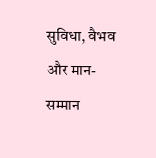सुविधा, वैभव और मान-सम्मान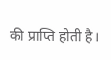की प्राप्ति होती है।